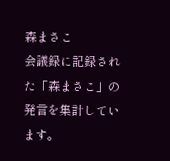森まさこ
会議録に記録された「森まさこ」の発言を集計しています。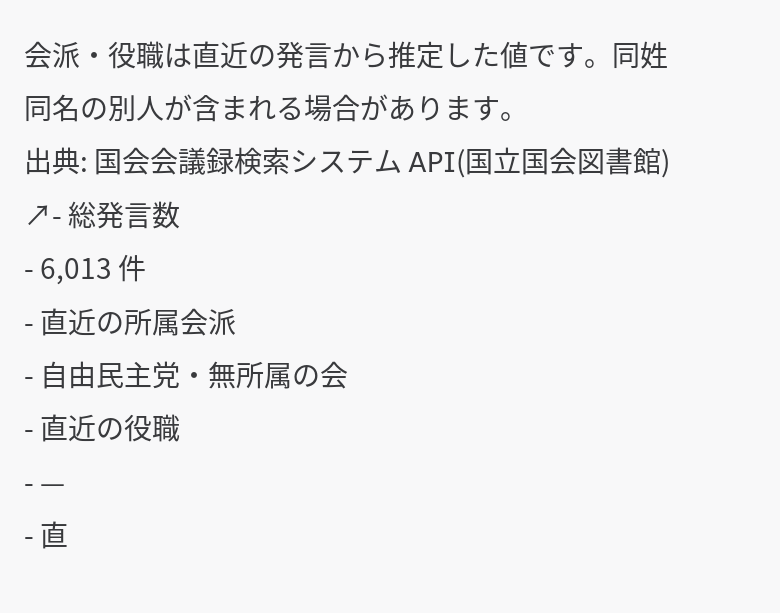会派・役職は直近の発言から推定した値です。同姓同名の別人が含まれる場合があります。
出典: 国会会議録検索システム API(国立国会図書館) ↗- 総発言数
- 6,013 件
- 直近の所属会派
- 自由民主党・無所属の会
- 直近の役職
- —
- 直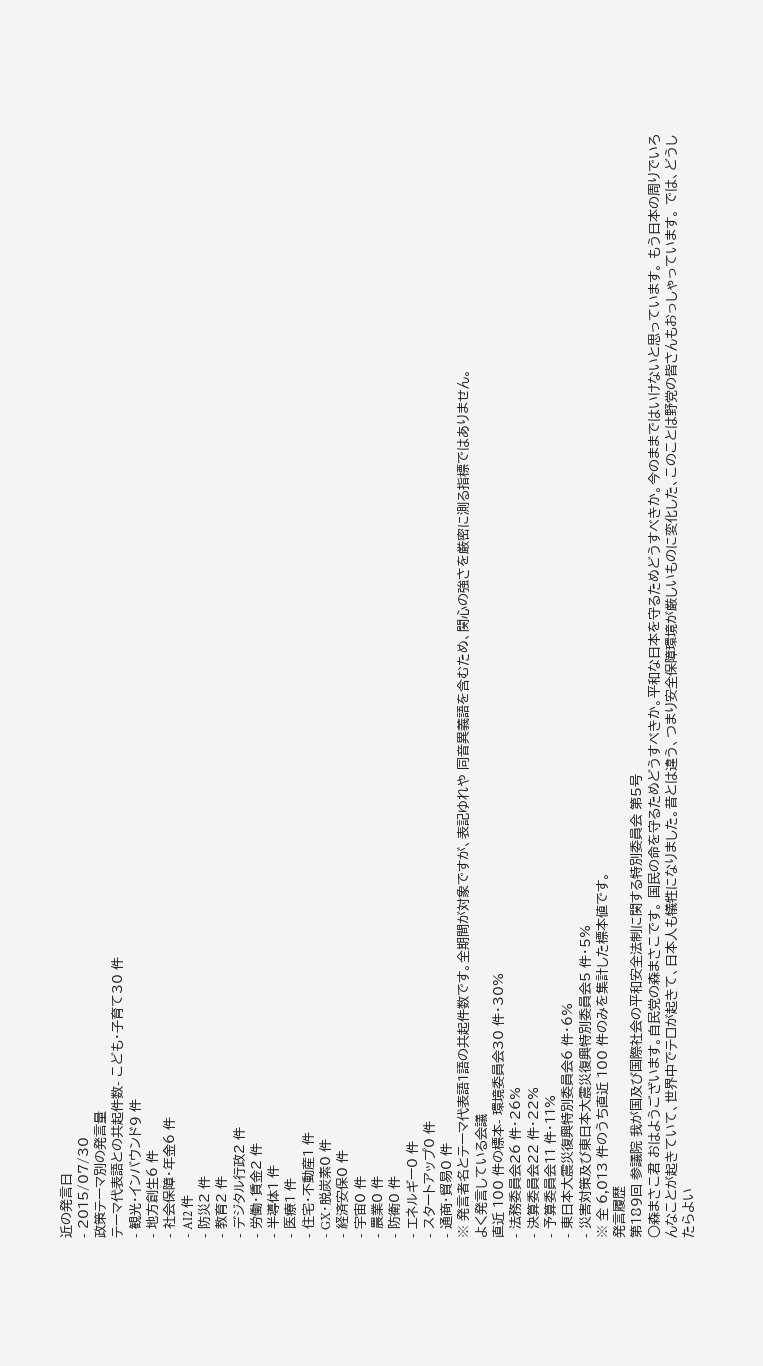近の発言日
- 2015/07/30
政策テーマ別の発言量
テーマ代表語との共起件数- こども・子育て30 件
- 観光・インバウンド9 件
- 地方創生6 件
- 社会保障・年金6 件
- AI2 件
- 防災2 件
- 教育2 件
- デジタル行政2 件
- 労働・賃金2 件
- 半導体1 件
- 医療1 件
- 住宅・不動産1 件
- GX・脱炭素0 件
- 経済安保0 件
- 宇宙0 件
- 農業0 件
- 防衛0 件
- エネルギー0 件
- スタートアップ0 件
- 通商・貿易0 件
※ 発言者名とテーマ代表語1語の共起件数です。全期間が対象ですが、表記ゆれや 同音異義語を含むため、関心の強さを厳密に測る指標ではありません。
よく発言している会議
直近 100 件の標本- 環境委員会30 件・30%
- 法務委員会26 件・26%
- 決算委員会22 件・22%
- 予算委員会11 件・11%
- 東日本大震災復興特別委員会6 件・6%
- 災害対策及び東日本大震災復興特別委員会5 件・5%
※ 全 6,013 件のうち直近 100 件のみを集計した標本値です。
発言履歴
第189回 参議院 我が国及び国際社会の平和安全法制に関する特別委員会 第5号
○森まさこ君 おはようございます。自民党の森まさこです。 国民の命を守るためどうすべきか。平和な日本を守るためどうすべきか。今のままではいけないと思っています。 もう日本の周りでいろんなことが起きていて、世界中でテロが起きて、日本人も犠牲になりました。昔とは違う、つまり安全保障環境が厳しいものに変化した、このことは野党の皆さんもおっしゃっています。 では、どうしたらよい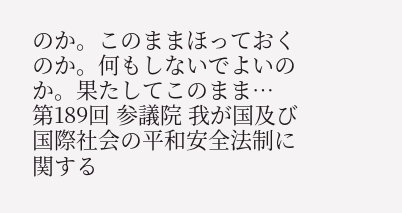のか。このままほっておくのか。何もしないでよいのか。果たしてこのまま…
第189回 参議院 我が国及び国際社会の平和安全法制に関する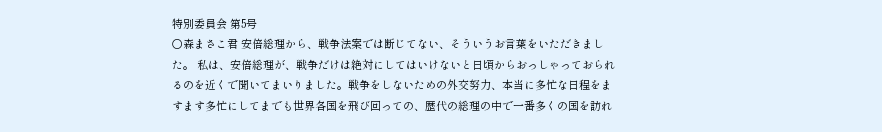特別委員会 第5号
○森まさこ君 安倍総理から、戦争法案では断じてない、そういうお言葉をいただきました。 私は、安倍総理が、戦争だけは絶対にしてはいけないと日頃からおっしゃっておられるのを近くで聞いてまいりました。戦争をしないための外交努力、本当に多忙な日程をますます多忙にしてまでも世界各国を飛び回っての、歴代の総理の中で一番多くの国を訪れ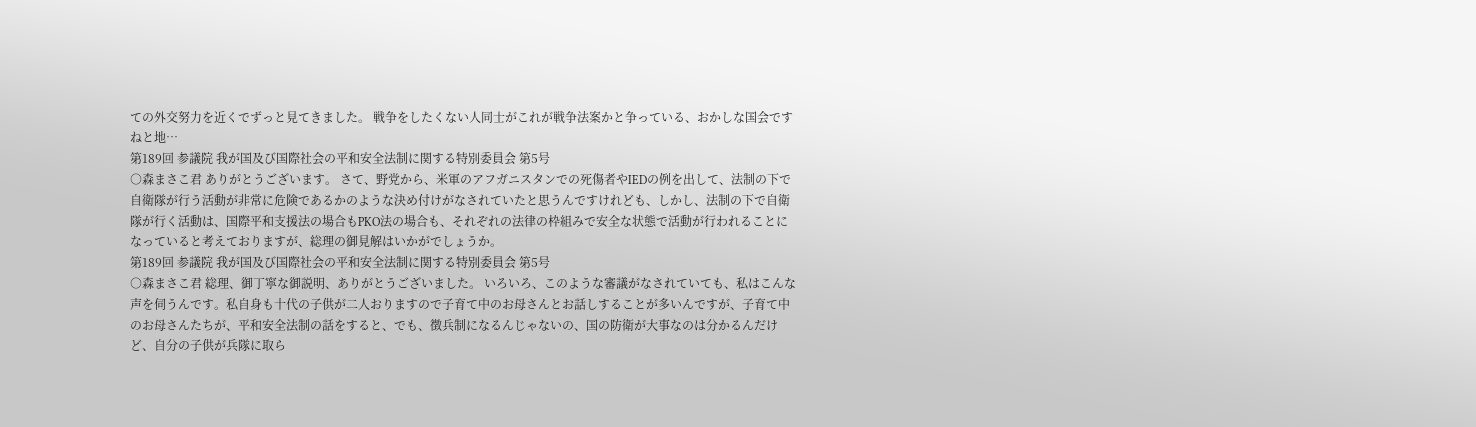ての外交努力を近くでずっと見てきました。 戦争をしたくない人同士がこれが戦争法案かと争っている、おかしな国会ですねと地…
第189回 参議院 我が国及び国際社会の平和安全法制に関する特別委員会 第5号
○森まさこ君 ありがとうございます。 さて、野党から、米軍のアフガニスタンでの死傷者やIEDの例を出して、法制の下で自衛隊が行う活動が非常に危険であるかのような決め付けがなされていたと思うんですけれども、しかし、法制の下で自衛隊が行く活動は、国際平和支援法の場合もPKO法の場合も、それぞれの法律の枠組みで安全な状態で活動が行われることになっていると考えておりますが、総理の御見解はいかがでしょうか。
第189回 参議院 我が国及び国際社会の平和安全法制に関する特別委員会 第5号
○森まさこ君 総理、御丁寧な御説明、ありがとうございました。 いろいろ、このような審議がなされていても、私はこんな声を伺うんです。私自身も十代の子供が二人おりますので子育て中のお母さんとお話しすることが多いんですが、子育て中のお母さんたちが、平和安全法制の話をすると、でも、徴兵制になるんじゃないの、国の防衛が大事なのは分かるんだけど、自分の子供が兵隊に取ら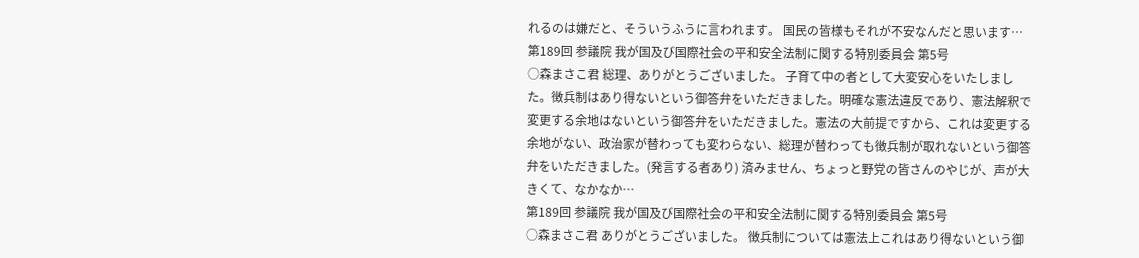れるのは嫌だと、そういうふうに言われます。 国民の皆様もそれが不安なんだと思います…
第189回 参議院 我が国及び国際社会の平和安全法制に関する特別委員会 第5号
○森まさこ君 総理、ありがとうございました。 子育て中の者として大変安心をいたしました。徴兵制はあり得ないという御答弁をいただきました。明確な憲法違反であり、憲法解釈で変更する余地はないという御答弁をいただきました。憲法の大前提ですから、これは変更する余地がない、政治家が替わっても変わらない、総理が替わっても徴兵制が取れないという御答弁をいただきました。(発言する者あり) 済みません、ちょっと野党の皆さんのやじが、声が大きくて、なかなか…
第189回 参議院 我が国及び国際社会の平和安全法制に関する特別委員会 第5号
○森まさこ君 ありがとうございました。 徴兵制については憲法上これはあり得ないという御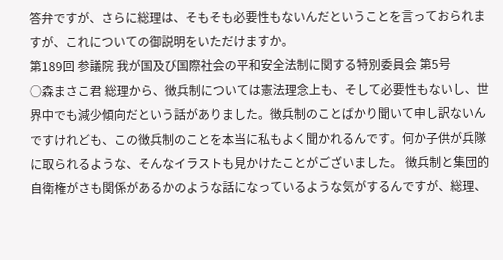答弁ですが、さらに総理は、そもそも必要性もないんだということを言っておられますが、これについての御説明をいただけますか。
第189回 参議院 我が国及び国際社会の平和安全法制に関する特別委員会 第5号
○森まさこ君 総理から、徴兵制については憲法理念上も、そして必要性もないし、世界中でも減少傾向だという話がありました。徴兵制のことばかり聞いて申し訳ないんですけれども、この徴兵制のことを本当に私もよく聞かれるんです。何か子供が兵隊に取られるような、そんなイラストも見かけたことがございました。 徴兵制と集団的自衛権がさも関係があるかのような話になっているような気がするんですが、総理、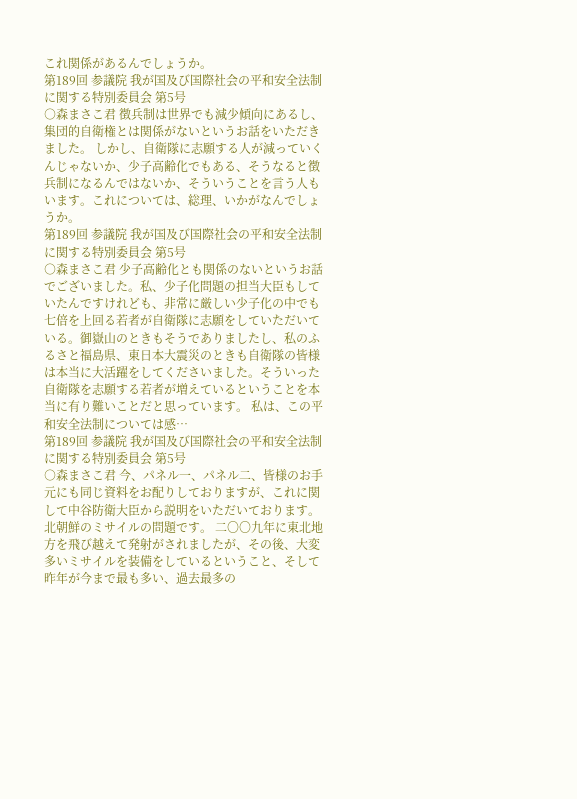これ関係があるんでしょうか。
第189回 参議院 我が国及び国際社会の平和安全法制に関する特別委員会 第5号
○森まさこ君 徴兵制は世界でも減少傾向にあるし、集団的自衛権とは関係がないというお話をいただきました。 しかし、自衛隊に志願する人が減っていくんじゃないか、少子高齢化でもある、そうなると徴兵制になるんではないか、そういうことを言う人もいます。これについては、総理、いかがなんでしょうか。
第189回 参議院 我が国及び国際社会の平和安全法制に関する特別委員会 第5号
○森まさこ君 少子高齢化とも関係のないというお話でございました。私、少子化問題の担当大臣もしていたんですけれども、非常に厳しい少子化の中でも七倍を上回る若者が自衛隊に志願をしていただいている。御嶽山のときもそうでありましたし、私のふるさと福島県、東日本大震災のときも自衛隊の皆様は本当に大活躍をしてくださいました。そういった自衛隊を志願する若者が増えているということを本当に有り難いことだと思っています。 私は、この平和安全法制については感…
第189回 参議院 我が国及び国際社会の平和安全法制に関する特別委員会 第5号
○森まさこ君 今、パネル一、パネル二、皆様のお手元にも同じ資料をお配りしておりますが、これに関して中谷防衛大臣から説明をいただいております。北朝鮮のミサイルの問題です。 二〇〇九年に東北地方を飛び越えて発射がされましたが、その後、大変多いミサイルを装備をしているということ、そして昨年が今まで最も多い、過去最多の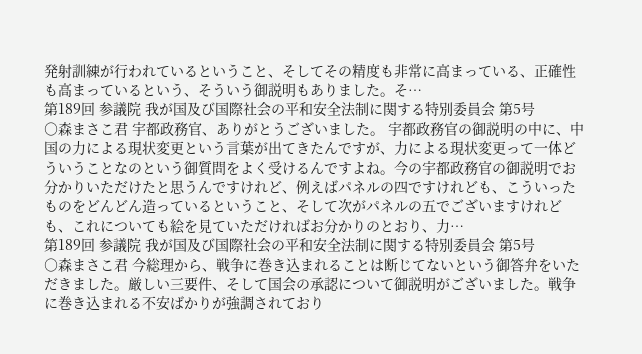発射訓練が行われているということ、そしてその精度も非常に高まっている、正確性も高まっているという、そういう御説明もありました。そ…
第189回 参議院 我が国及び国際社会の平和安全法制に関する特別委員会 第5号
○森まさこ君 宇都政務官、ありがとうございました。 宇都政務官の御説明の中に、中国の力による現状変更という言葉が出てきたんですが、力による現状変更って一体どういうことなのという御質問をよく受けるんですよね。今の宇都政務官の御説明でお分かりいただけたと思うんですけれど、例えばパネルの四ですけれども、こういったものをどんどん造っているということ、そして次がパネルの五でございますけれども、これについても絵を見ていただければお分かりのとおり、力…
第189回 参議院 我が国及び国際社会の平和安全法制に関する特別委員会 第5号
○森まさこ君 今総理から、戦争に巻き込まれることは断じてないという御答弁をいただきました。厳しい三要件、そして国会の承認について御説明がございました。戦争に巻き込まれる不安ばかりが強調されており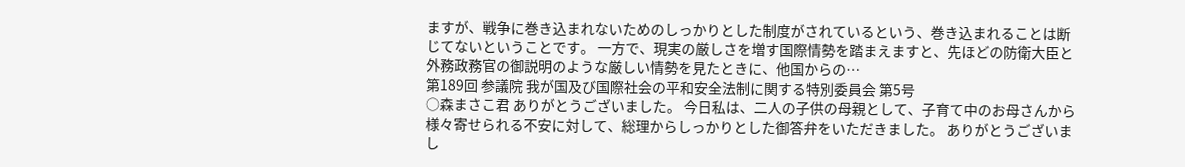ますが、戦争に巻き込まれないためのしっかりとした制度がされているという、巻き込まれることは断じてないということです。 一方で、現実の厳しさを増す国際情勢を踏まえますと、先ほどの防衛大臣と外務政務官の御説明のような厳しい情勢を見たときに、他国からの…
第189回 参議院 我が国及び国際社会の平和安全法制に関する特別委員会 第5号
○森まさこ君 ありがとうございました。 今日私は、二人の子供の母親として、子育て中のお母さんから様々寄せられる不安に対して、総理からしっかりとした御答弁をいただきました。 ありがとうございまし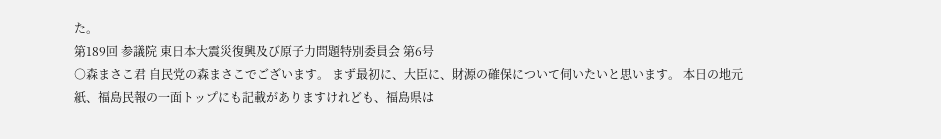た。
第189回 参議院 東日本大震災復興及び原子力問題特別委員会 第6号
○森まさこ君 自民党の森まさこでございます。 まず最初に、大臣に、財源の確保について伺いたいと思います。 本日の地元紙、福島民報の一面トップにも記載がありますけれども、福島県は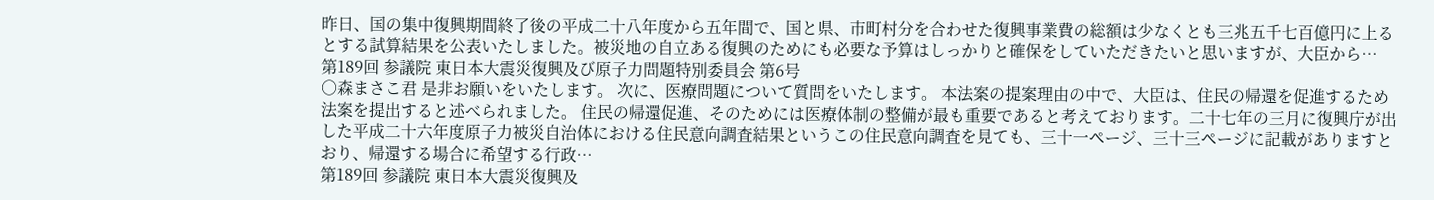昨日、国の集中復興期間終了後の平成二十八年度から五年間で、国と県、市町村分を合わせた復興事業費の総額は少なくとも三兆五千七百億円に上るとする試算結果を公表いたしました。被災地の自立ある復興のためにも必要な予算はしっかりと確保をしていただきたいと思いますが、大臣から…
第189回 参議院 東日本大震災復興及び原子力問題特別委員会 第6号
○森まさこ君 是非お願いをいたします。 次に、医療問題について質問をいたします。 本法案の提案理由の中で、大臣は、住民の帰還を促進するため法案を提出すると述べられました。 住民の帰還促進、そのためには医療体制の整備が最も重要であると考えております。二十七年の三月に復興庁が出した平成二十六年度原子力被災自治体における住民意向調査結果というこの住民意向調査を見ても、三十一ページ、三十三ページに記載がありますとおり、帰還する場合に希望する行政…
第189回 参議院 東日本大震災復興及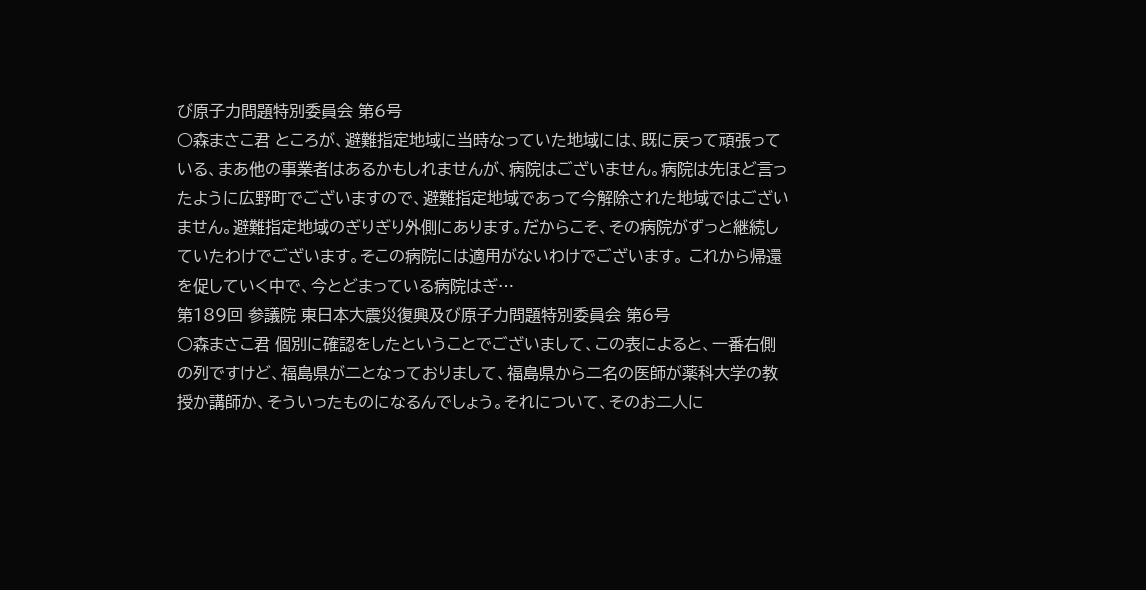び原子力問題特別委員会 第6号
○森まさこ君 ところが、避難指定地域に当時なっていた地域には、既に戻って頑張っている、まあ他の事業者はあるかもしれませんが、病院はございません。病院は先ほど言ったように広野町でございますので、避難指定地域であって今解除された地域ではございません。避難指定地域のぎりぎり外側にあります。だからこそ、その病院がずっと継続していたわけでございます。そこの病院には適用がないわけでございます。 これから帰還を促していく中で、今とどまっている病院はぎ…
第189回 参議院 東日本大震災復興及び原子力問題特別委員会 第6号
○森まさこ君 個別に確認をしたということでございまして、この表によると、一番右側の列ですけど、福島県が二となっておりまして、福島県から二名の医師が薬科大学の教授か講師か、そういったものになるんでしょう。それについて、そのお二人に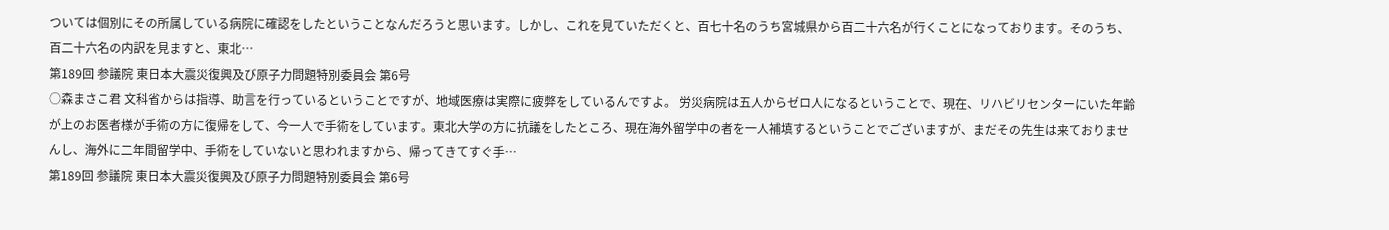ついては個別にその所属している病院に確認をしたということなんだろうと思います。しかし、これを見ていただくと、百七十名のうち宮城県から百二十六名が行くことになっております。そのうち、百二十六名の内訳を見ますと、東北…
第189回 参議院 東日本大震災復興及び原子力問題特別委員会 第6号
○森まさこ君 文科省からは指導、助言を行っているということですが、地域医療は実際に疲弊をしているんですよ。 労災病院は五人からゼロ人になるということで、現在、リハビリセンターにいた年齢が上のお医者様が手術の方に復帰をして、今一人で手術をしています。東北大学の方に抗議をしたところ、現在海外留学中の者を一人補填するということでございますが、まだその先生は来ておりませんし、海外に二年間留学中、手術をしていないと思われますから、帰ってきてすぐ手…
第189回 参議院 東日本大震災復興及び原子力問題特別委員会 第6号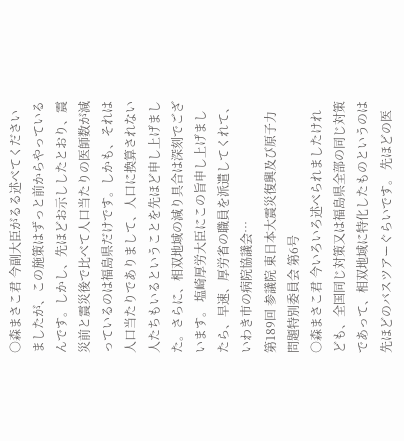○森まさこ君 今副大臣がるる述べてくださいましたが、この施策はずっと前からやっているんです。しかし、先ほどお示ししたとおり、震災前と震災後で比べて人口当たりの医師数が減っているのは福島県だけです。しかも、それは人口当たりでありまして、人口に換算されない人たちもいるということを先ほど申し上げました。さらに、相双地域の減り具合は深刻でございます。 塩崎厚労大臣にこの旨申し上げましたら、早速、厚労省の職員を派遣してくれて、いわき市の病院協議会…
第189回 参議院 東日本大震災復興及び原子力問題特別委員会 第6号
○森まさこ君 今いろいろ述べられましたけれども、全国同じ対策又は福島県全部の同じ対策であって、相双地域に特化したものというのは先ほどのバスツアーぐらいです。 先ほどの医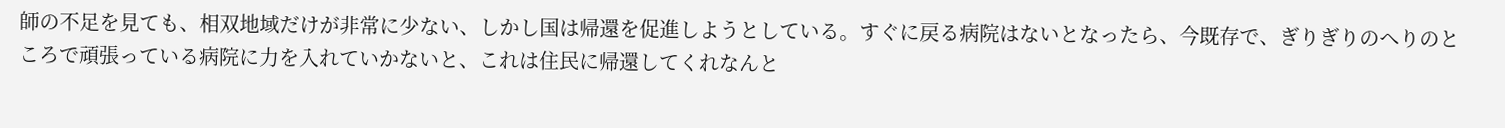師の不足を見ても、相双地域だけが非常に少ない、しかし国は帰還を促進しようとしている。すぐに戻る病院はないとなったら、今既存で、ぎりぎりのへりのところで頑張っている病院に力を入れていかないと、これは住民に帰還してくれなんと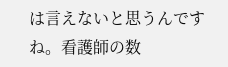は言えないと思うんですね。看護師の数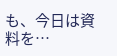も、今日は資料を…